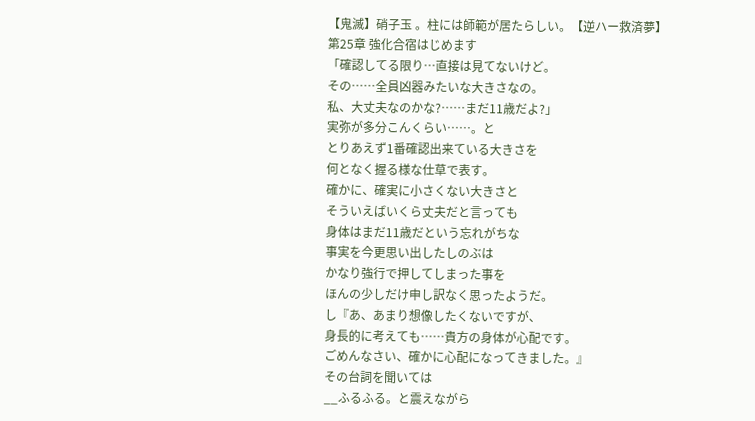【鬼滅】硝子玉 。柱には師範が居たらしい。【逆ハー救済夢】
第25章 強化合宿はじめます
「確認してる限り…直接は見てないけど。
その……全員凶器みたいな大きさなの。
私、大丈夫なのかな?……まだ11歳だよ?」
実弥が多分こんくらい……。と
とりあえず1番確認出来ている大きさを
何となく握る様な仕草で表す。
確かに、確実に小さくない大きさと
そういえばいくら丈夫だと言っても
身体はまだ11歳だという忘れがちな
事実を今更思い出したしのぶは
かなり強行で押してしまった事を
ほんの少しだけ申し訳なく思ったようだ。
し『あ、あまり想像したくないですが、
身長的に考えても……貴方の身体が心配です。
ごめんなさい、確かに心配になってきました。』
その台詞を聞いては
__ふるふる。と震えながら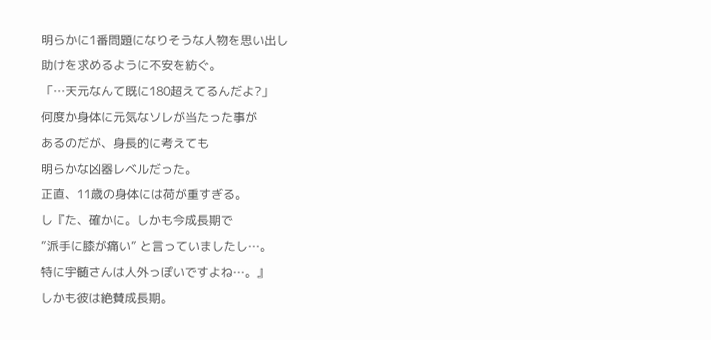明らかに1番問題になりそうな人物を思い出し
助けを求めるように不安を紡ぐ。
「…天元なんて既に180超えてるんだよ?」
何度か身体に元気なソレが当たった事が
あるのだが、身長的に考えても
明らかな凶器レベルだった。
正直、11歳の身体には荷が重すぎる。
し『た、確かに。しかも今成長期で
”派手に膝が痛い” と言っていましたし…。
特に宇髄さんは人外っぽいですよね…。』
しかも彼は絶賛成長期。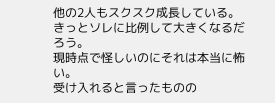他の2人もスクスク成長している。
きっとソレに比例して大きくなるだろう。
現時点で怪しいのにそれは本当に怖い。
受け入れると言ったものの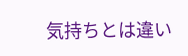気持ちとは違い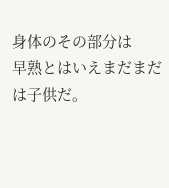身体のその部分は
早熟とはいえまだまだは子供だ。